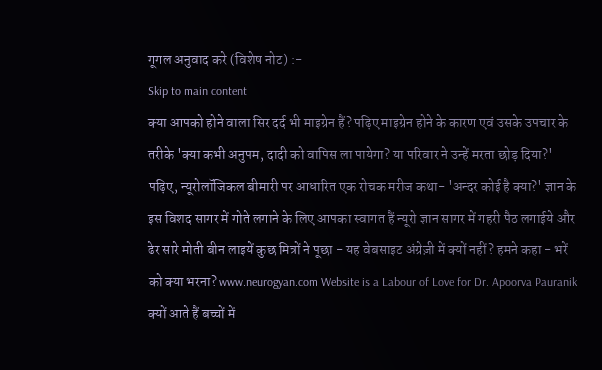गूगल अनुवाद करे (विशेष नोट) :-
Skip to main content
क्या आपको होने वाला सिर दर्द भी माइग्रेन हैं? पढ़िए माइग्रेन होने के कारण एवं उसके उपचार के तरीके 'क्या कभी अनुपम, दादी को वापिस ला पायेगा? या परिवार ने उन्हें मरता छोड़ दिया?' पढ़िए, न्यूरोलॉजिकल बीमारी पर आधारित एक रोचक मरीज कथा- 'अन्दर कोई है क्या?' ज्ञान के इस विशद सागर में गोते लगाने के लिए आपका स्वागत हैं न्यूरो ज्ञान सागर में गहरी पैठ लगाईये और ढेर सारे मोती बीन लाइयें कुछ मित्रों ने पूछा - यह वेबसाइट अंग्रेज़ी में क्यों नहीं? हमने कहा - भरें को क्या भरना? www.neurogyan.com Website is a Labour of Love for Dr. Apoorva Pauranik क्यों आते हैं बच्चों में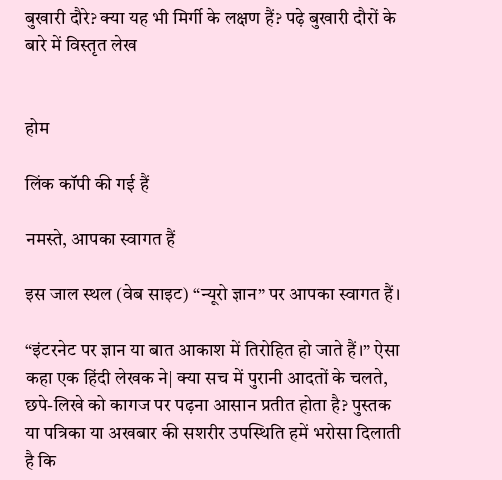बुखारी दौरे? क्या यह भी मिर्गी के लक्षण हैं? पढ़े बुखारी दौरों के बारे में विस्तृत लेख


होम

लिंक कॉपी की गई हैं

नमस्ते, आपका स्वागत हैं

इस जाल स्थल (वेब साइट) “न्यूरो ज्ञान” पर आपका स्वागत हैं।

“इंटरनेट पर ज्ञान या बात आकाश में तिरोहित हो जाते हैं।” ऐसा कहा एक हिंदी लेखक ने| क्या सच में पुरानी आदतों के चलते, छपे-लिखे को कागज पर पढ़ना आसान प्रतीत होता है? पुस्तक या पत्रिका या अखबार की सशरीर उपस्थिति हमें भरोसा दिलाती है कि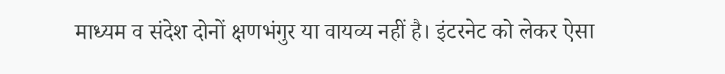माध्यम व संदेश दोनों क्षणभंगुर या वायव्य नहीं है। इंटरनेट को लेकर ऐसा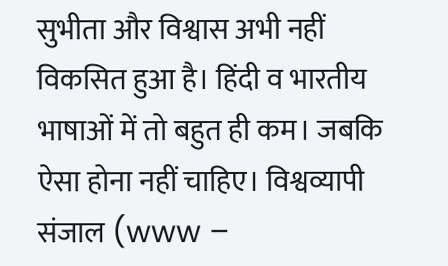सुभीता और विश्वास अभी नहीं विकसित हुआ है। हिंदी व भारतीय भाषाओं में तो बहुत ही कम। जबकि ऐसा होना नहीं चाहिए। विश्वव्यापी संजाल (www –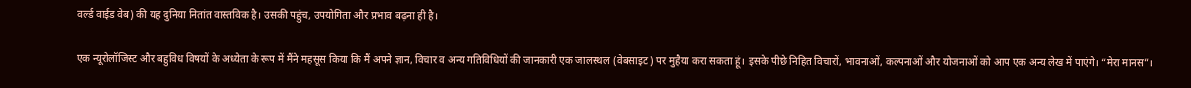वर्ल्ड वाईड वेब) की यह दुनिया नितांत वास्तविक है। उसकी पहुंच, उपयोगिता और प्रभाव बढ़ना ही है।

एक न्यूरोलॉजिस्ट और बहुविध विषयों के अध्येता के रूप में मैंने महसूस किया कि मैं अपने ज्ञान, विचार व अन्य गतिविधियों की जानकारी एक जालस्थल (वेबसाइट) पर मुहैया करा सकता हूं। इसके पीछे निहित विचारों, भावनाओं, कल्पनाओं और योजनाओं को आप एक अन्य लेख में पाएंगे। “मेरा मानस”।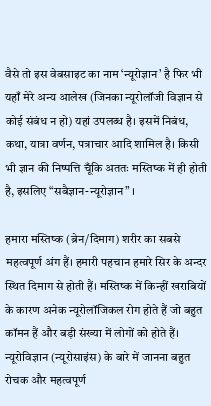वैसे तो इस वेबसाइट का नाम ‘न्यूरोज्ञान’ है फिर भी यहाँ मेरे अन्य आलेख (जिनका न्यूरोलॉजी विज्ञान से कोई संबंध न हो) यहां उपलब्ध है। इसमें निबंध, कथा, यात्रा वर्णन, पत्राचार आदि शामिल है। किसी भी ज्ञान की निष्पत्ति चूँकि अततः मस्तिष्क में ही होती है, इसलिए “सबैज्ञान-न्यूरोज्ञान” ।

हमारा मस्तिष्क (ब्रेन/दिमाग) शरीर का सबसे महत्वपूर्ण अंग हैं। हमारी पहचान हमारे सिर के अन्दर स्थित दिमाग से होती हैं। मस्तिष्क में किन्हीं खराबियों के कारण अनेक न्यूरोलॉजिकल रोग होते हैं जो बहुत कॉमन हैं और बड़ी संख्या में लोगों को होते हैं। न्यूरोविज्ञान (न्यूरोसाइंस) के बारे में जानना बहुत रोचक और महत्वपूर्ण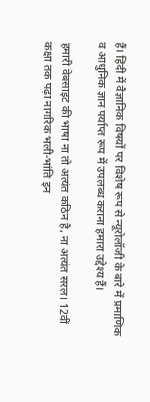हैं। हिंदी में वैज्ञानिक विषयों पर विशेष रूप से न्यूरोलॉजी के बारे में प्रमाणिक व आधुनिक ज्ञान पर्याप्त रूप में उपलब्ध कराना हमारा उद्देश्य हैं।

हमारी वेबसाइट की भाषा ना तो अत्यंत कठिन है, ना अत्यंत सरल। 12वीं कक्षा तक पढ़ा नागरिक भली-भांति इन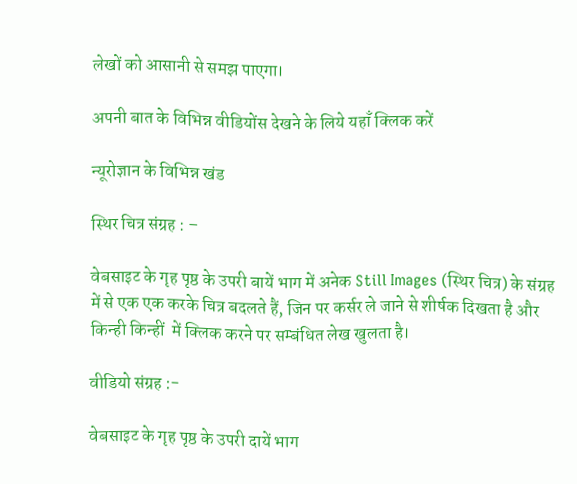लेखों को आसानी से समझ पाएगा।

अपनी बात के विभिन्न वीडियोंस देखने के लिये यहाँ क्लिक करें

न्यूरोज्ञान के विभिन्न खंड

स्थिर चित्र संग्रह : –

वेबसाइट के गृह पृष्ठ के उपरी बायें भाग में अनेक Still Images (स्थिर चित्र) के संग्रह में से एक एक करके चित्र बदलते हैं, जिन पर कर्सर ले जाने से शीर्षक दिखता है और किन्ही किन्हीं  में क्लिक करने पर सम्बंधित लेख खुलता है।

वीडियो संग्रह :-

वेबसाइट के गृह पृष्ठ के उपरी दायें भाग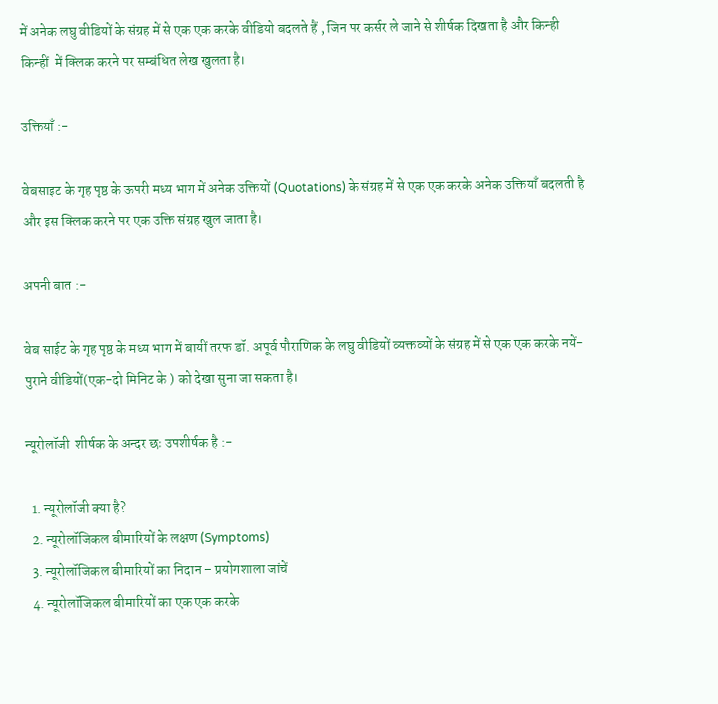में अनेक लघु वीडियों के संग्रह में से एक एक करके वीडियो बदलते हैं , जिन पर कर्सर ले जाने से शीर्षक दिखता है और किन्ही किन्हीं  में क्लिक करने पर सम्बंधित लेख खुलता है।

उक्तियाँ :-

वेबसाइट के गृह पृष्ठ के ऊपरी मध्य भाग में अनेक उक्तियों (Quotations) के संग्रह में से एक एक करके अनेक उक्तियाँ बदलती है और इस क्लिक करने पर एक उक्ति संग्रह खुल जाता है।

अपनी बात :-

वेब साईट के गृह पृष्ठ के मध्य भाग में बायीं तरफ डॉ. अपूर्व पौराणिक के लघु वीडियों व्यक्तव्यों के संग्रह में से एक एक करके नयें-पुराने वीडियों(एक-दो मिनिट के ) को देखा सुना जा सकता है।

न्यूरोलॉजी  शीर्षक के अन्दर छः उपशीर्षक है :-

  1. न्यूरोलॉजी क्या है?
  2. न्यूरोलॉजिकल बीमारियों के लक्षण (Symptoms)
  3. न्यूरोलॉजिकल बीमारियों का निदान – प्रयोगशाला जांचें
  4. न्यूरोलॉजिकल बीमारियों का एक एक करके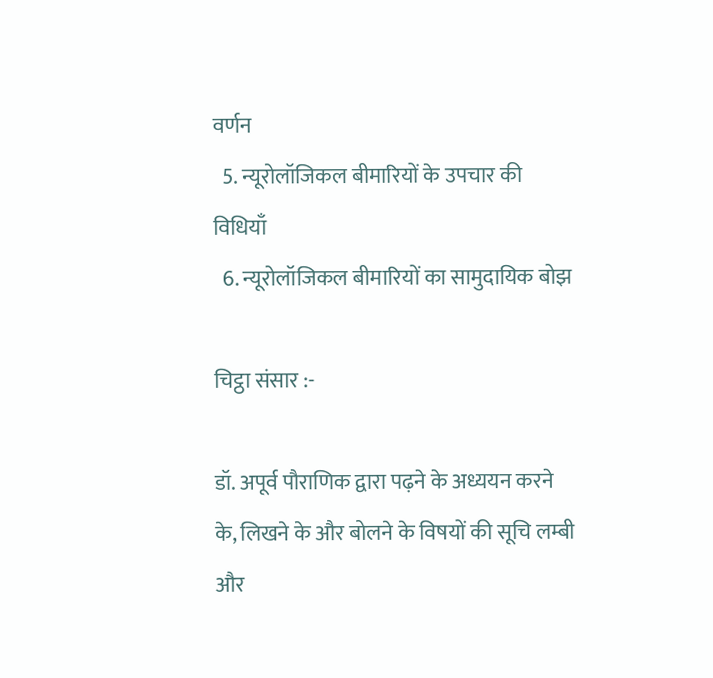वर्णन
  5. न्यूरोलॉजिकल बीमारियों के उपचार की विधियाँ
  6. न्यूरोलॉजिकल बीमारियों का सामुदायिक बोझ

चिट्ठा संसार :-

डॉ. अपूर्व पौराणिक द्वारा पढ़ने के अध्ययन करने के, लिखने के और बोलने के विषयों की सूचि लम्बी और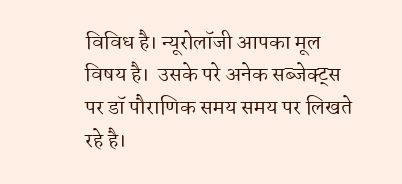विविध है। न्यूरोलॉजी आपका मूल विषय है।  उसके परे अनेक सब्जेक्ट्स पर डॉ पौराणिक समय समय पर लिखते रहे है।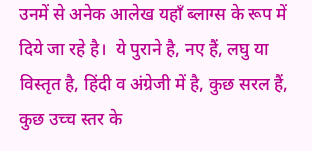उनमें से अनेक आलेख यहाँ ब्लाग्स के रूप में दिये जा रहे है।  ये पुराने है, नए हैं, लघु या विस्तृत है, हिंदी व अंग्रेजी में है, कुछ सरल हैं, कुछ उच्च स्तर के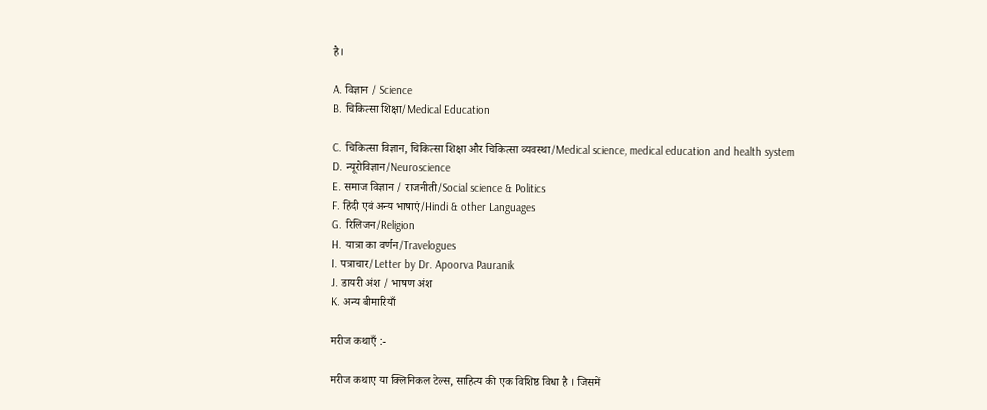है।

A. विज्ञान / Science
B. चिकित्सा शिक्षा/Medical Education

C. चिकित्सा विज्ञान, चिकित्सा शिक्षा और चिकित्सा व्यवस्था/Medical science, medical education and health system
D. न्यूरोविज्ञान/Neuroscience
E. समाज विज्ञान / राजनीती/Social science & Politics
F. हिंदी एवं अन्य भाषाएं/Hindi & other Languages
G. रिलिजन/Religion
H. यात्रा का वर्णन/Travelogues
I. पत्राचार/Letter by Dr. Apoorva Pauranik
J. डायरी अंश / भाषण अंश
K. अन्य बीमारियाँ

मरीज कथाएँ :-

मरीज कथाए या क्लिनिकल टेल्स, साहित्य की एक विशिष्ठ विधा है । जिसमें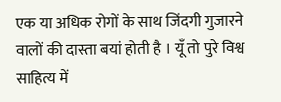एक या अधिक रोगों के साथ जिंदगी गुजारने वालों की दास्ता बयां होती है । यूँ तो पुरे विश्व साहित्य में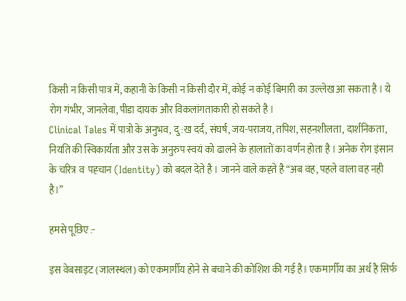किसी न किसी पात्र में, कहानी के किसी न किसी दौर में, कोई न कोई बिमारी का उल्लेख आ सकता है । ये रोग गंभीर, जानलेवा, पीडा दायक और विकलांगताकारी हो सकते है ।
Clinical Tales में पात्रो के अनुभव, दु:ख दर्द, संघर्ष, जय-पराजय, तपिश, सहनशीलता, दार्शनिकता, नियति की स्विकार्यता और उस के अनुरुप स्वयं को ढालने के हालातों का वर्णन होता है । अनेक रोग इंसान के चरित्र व  पह्चान (Identity) को बदल देते है । जानने वाले कह्ते है “अब वह, पहले वाला वह नही है।”

हमसे पूछिए :-

इस वेबसाइट (जालस्थल) को एकमार्गीय होने से बचाने की कोशिश की गई है। एकमार्गीय का अर्थ है सिर्फ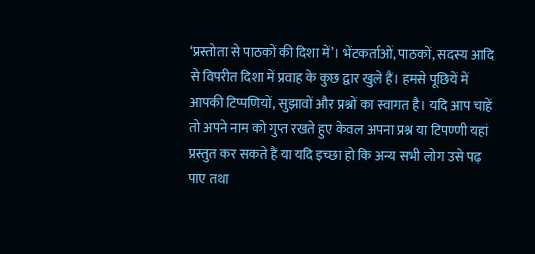‘प्रस्तोता से पाठकों की दिशा में’। भेंटकर्ताओं, पाठकों, सदस्य आदि से विपरीत दिशा में प्रवाह के कुछ द्वार खुले हैं। हमसे पूछियें में आपकी टिप्पणियों, सुझावों और प्रश्नों का स्वागत है। यदि आप चाहें तो अपने नाम को गुप्त रखते हुए केवल अपना प्रश्न या टिपण्णी यहां प्रस्तुत कर सकते हैं या यदि इच्छा हो कि अन्य सभी लोग उसे पढ़ पाए तथा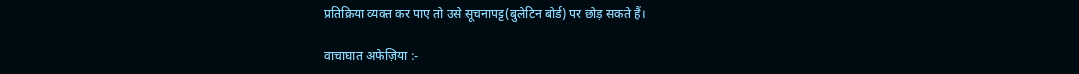प्रतिक्रिया व्यक्त कर पाए तो उसे सूचनापट्ट(बुलेटिन बोर्ड) पर छोड़ सकते हैं।

वाचाघात अफेज़िया :-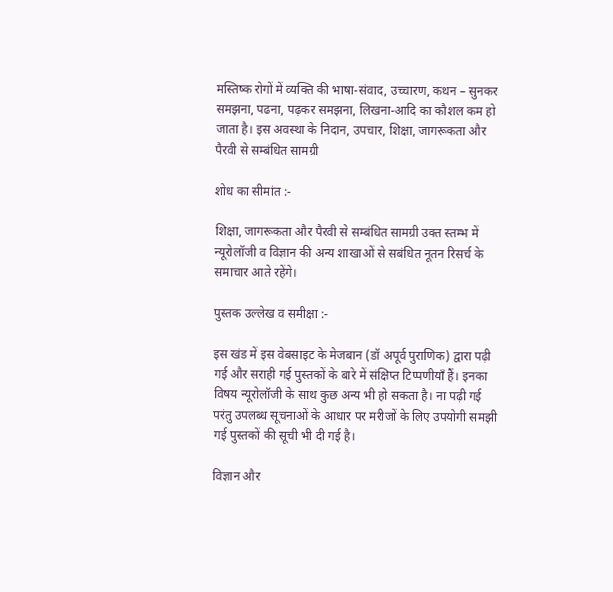मस्तिष्क रोगों में व्यक्ति की भाषा-संवाद, उच्चारण, कथन – सुनकर समझना, पढना, पढ़कर समझना, लिखना-आदि का कौशल कम हो जाता है। इस अवस्था के निदान, उपचार, शिक्षा, जागरूकता और पैरवी से सम्बंधित सामग्री

शोध का सीमांत :-

शिक्षा, जागरूकता और पैरवी से सम्बंधित सामग्री उक्त स्तम्भ में न्यूरोलॉजी व विज्ञान की अन्य शाखाओं से सबंधित नूतन रिसर्च के समाचार आते रहेंगे।

पुस्तक उल्लेख व समीक्षा :-

इस खंड में इस वेबसाइट के मेजबान (डॉ अपूर्व पुराणिक) द्वारा पढ़ी गई और सराही गई पुस्तकों के बारे में संक्षिप्त टिप्पणीयाँ हैं। इनका विषय न्यूरोलॉजी के साथ कुछ अन्य भी हो सकता है। ना पढ़ी गई परंतु उपलब्ध सूचनाओं के आधार पर मरीजों के लिए उपयोगी समझी गई पुस्तकों की सूची भी दी गई है।

विज्ञान और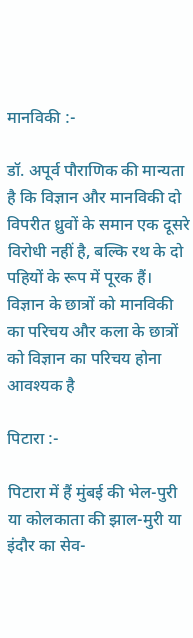मानविकी :-

डॉ. अपूर्व पौराणिक की मान्यता है कि विज्ञान और मानविकी दो विपरीत ध्रुवों के समान एक दूसरे विरोधी नहीं है, बल्कि रथ के दो पहियों के रूप में पूरक हैं। विज्ञान के छात्रों को मानविकी का परिचय और कला के छात्रों को विज्ञान का परिचय होना आवश्यक है

पिटारा :-

पिटारा में हैं मुंबई की भेल-पुरी या कोलकाता की झाल-मुरी या इंदौर का सेव-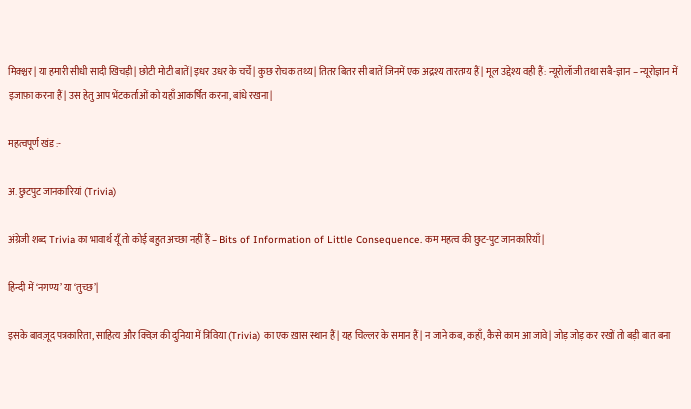मिक्श्चर| या हमारी सीधी सादी खिचड़ी| छोटी मोटी बातें| इधर उधर के चर्चें| कुछ रोचक तथ्य| तितर बितर सी बातें जिनमें एक अद्रश्य तारतम्य हैं| मूल उद्देश्य वही हैं: न्यूरोलॉजी तथा सबै-ज्ञान – न्यूरोज्ञान में इजाफ़ा करना हैं| उस हेतु आप भेंटकर्ताओं को यहाँ आकर्षित करना, बांधे रखना|

महत्वपूर्ण खंड :-

अ. छुटपुट जानकारियां (Trivia)

अंग्रेजी शब्द Trivia का भावार्थ यूँ तो कोई बहुत अच्छा नहीं हैं – Bits of Information of Little Consequence. कम महत्व की छुट-पुट जानकारियाँ|

हिन्दी में ‘नगण्य’ या ‘तुच्छ’|

इसके बावज़ूद पत्रकारिता, साहित्य और क्विज़ की दुनिया में त्रिविया (Trivia) का एक ख़ास स्थान हैं| यह चिल्लर के समान हैं| न जाने कब, कहाँ, कैसे काम आ जावे| जोड़ जोड़ कर रखों तो बड़ी बात बना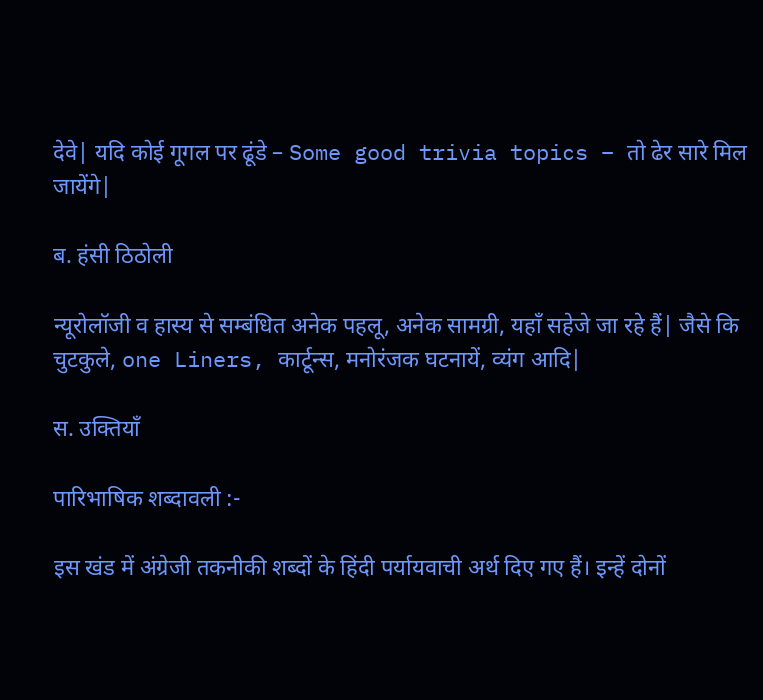देवे| यदि कोई गूगल पर ढूंडे – Some good trivia topics – तो ढेर सारे मिल जायेंगे|

ब. हंसी ठिठोली

न्यूरोलॉजी व हास्य से सम्बंधित अनेक पहलू, अनेक सामग्री, यहाँ सहेजे जा रहे हैं| जैसे कि चुटकुले, one Liners, कार्टून्स, मनोरंजक घटनायें, व्यंग आदि|

स. उक्तियाँ

पारिभाषिक शब्दावली :-

इस खंड में अंग्रेजी तकनीकी शब्दों के हिंदी पर्यायवाची अर्थ दिए गए हैं। इन्हें दोनों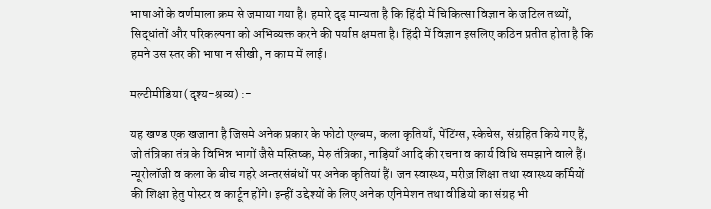भाषाओं के वर्णमाला क्रम से जमाया गया है। हमारे दृढ़ मान्यता है कि हिंदी में चिकित्सा विज्ञान के जटिल तथ्यों, सिद्धांतों और परिकल्पना को अभिव्यक्त करने की पर्याप्त क्षमता है। हिंदी में विज्ञान इसलिए कठिन प्रतीत होता है कि हमने उस स्तर की भाषा न सीखी, न काम में लाई।

मल्टीमीडिया (दृश्य-श्रव्य) :-

यह खण्ड एक खजाना है जिसमे अनेक प्रकार के फोटो एल्बम, कला कृतियाँ, पेंटिंग्स, स्केचेस, संग्रहित किये गए हैं, जो तंत्रिका तंत्र के विभिन्न भागों जैसे मस्तिष्क, मेरु तंत्रिका, नाड़ियाँ आदि की रचना व कार्य विधि समझाने वाले हैं। न्यूरोलॉजी व कला के बीच गहरे अन्तरसंबंधों पर अनेक कृतियां हैं। जन स्वास्थ्य, मरीज़ शिक्षा तथा स्वास्थ्य कर्मियों की शिक्षा हेतु पोस्टर व कार्टून होंगे। इन्हीं उद्देश्यों के लिए अनेक एनिमेशन तथा वीडियो का संग्रह भी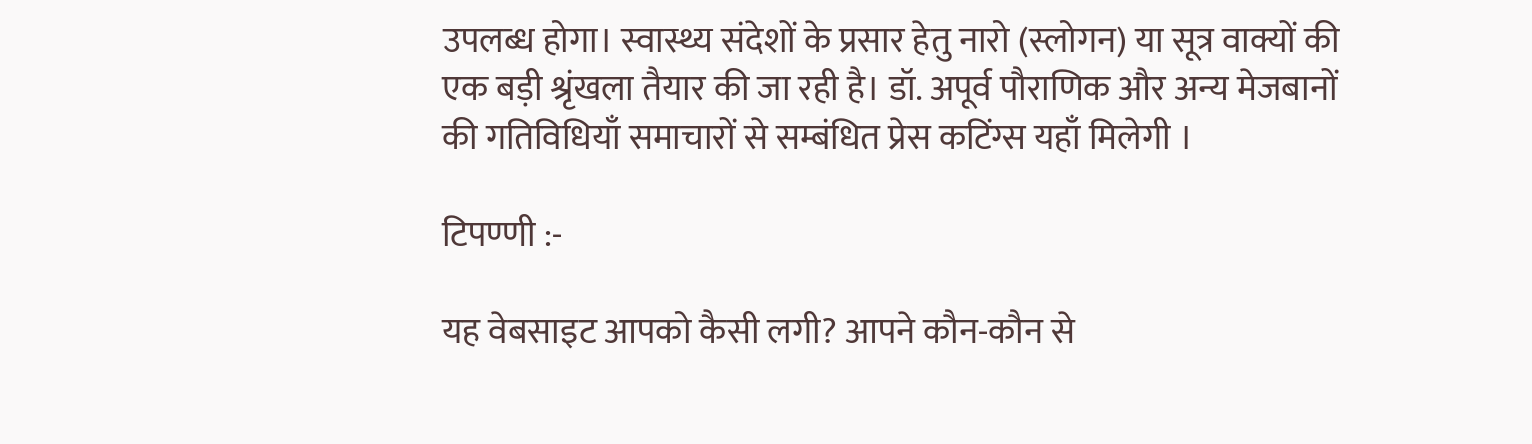उपलब्ध होगा। स्वास्थ्य संदेशों के प्रसार हेतु नारो (स्लोगन) या सूत्र वाक्यों की एक बड़ी श्रृंखला तैयार की जा रही है। डॉ. अपूर्व पौराणिक और अन्य मेजबानों की गतिविधियाँ समाचारों से सम्बंधित प्रेस कटिंग्स यहाँ मिलेगी ।

टिपण्णी :-

यह वेबसाइट आपको कैसी लगी? आपने कौन-कौन से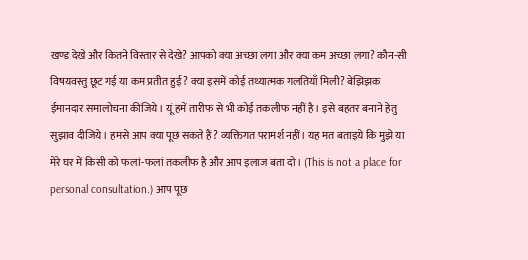खण्ड देखे और कितने विस्तार से देखे? आपको क्या अच्छा लगा और क्या कम अच्छा लगा? कौन-सी विषयवस्तु छूट गई या कम प्रतीत हुई? क्या इसमें कोई तथ्यात्मक गलतियाँ मिली? बेझिझक ईमानदार समालोचना कीजिये। यूं हमें तारीफ से भी कोई तकलीफ नहीं है। इसे बहतर बनाने हेतु सुझाव दीजिये। हमसे आप क्या पूछ सकते हैं? व्यक्तिगत परामर्श नहीं। यह मत बताइये कि मुझे या मेरे घर में किसी को फलां-फलां तकलीफ है और आप इलाज बता दो। (This is not a place for personal consultation.) आप पूछ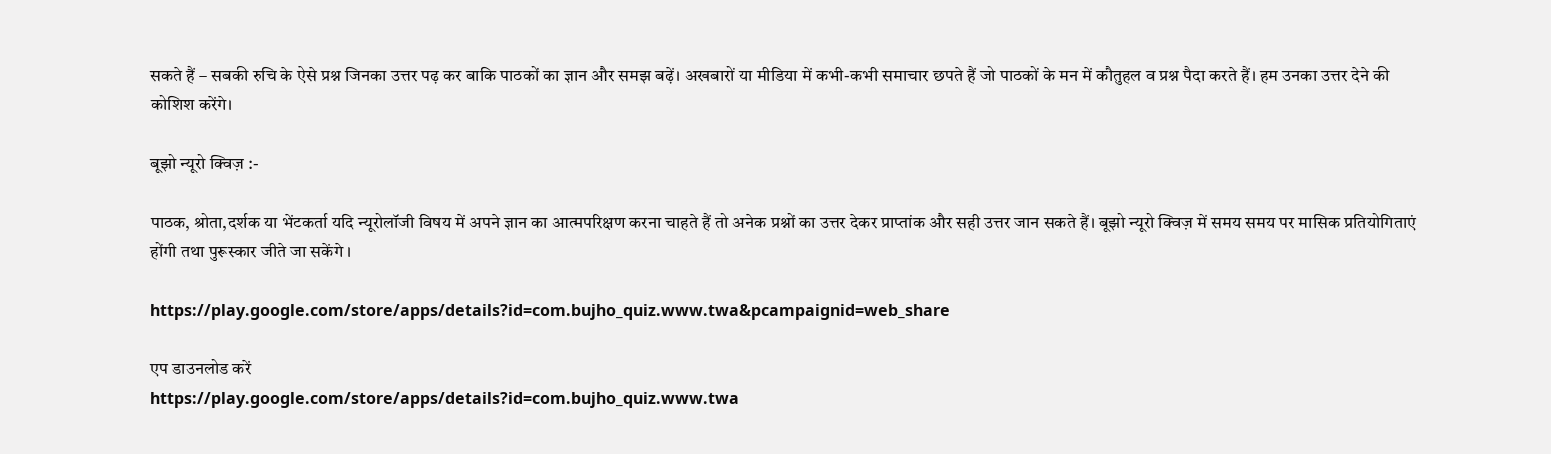सकते हैं – सबकी रुचि के ऐसे प्रश्न जिनका उत्तर पढ़ कर बाकि पाठकों का ज्ञान और समझ बढ़ें। अखबारों या मीडिया में कभी-कभी समाचार छपते हैं जो पाठकों के मन में कौतुहल व प्रश्न पैदा करते हैं। हम उनका उत्तर देने की कोशिश करेंगे।

बूझो न्यूरो क्विज़ :-

पाठक, श्रोता,दर्शक या भेंटकर्ता यदि न्यूरोलॉजी विषय में अपने ज्ञान का आत्मपरिक्षण करना चाहते हैं तो अनेक प्रश्नों का उत्तर देकर प्राप्तांक और सही उत्तर जान सकते हैं। बूझो न्यूरो क्विज़ में समय समय पर मासिक प्रतियोगिताएं होंगी तथा पुरूस्कार जीते जा सकेंगे ।

https://play.google.com/store/apps/details?id=com.bujho_quiz.www.twa&pcampaignid=web_share

एप डाउनलोड करें
https://play.google.com/store/apps/details?id=com.bujho_quiz.www.twa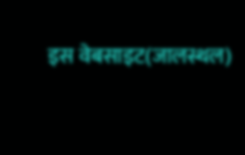इस वेबसाइट(जालस्थल)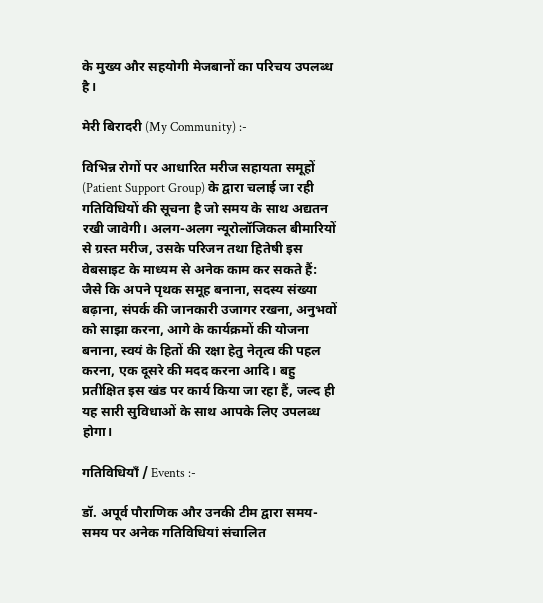के मुख्य और सहयोगी मेजबानों का परिचय उपलब्ध है।

मेरी बिरादरी (My Community) :-

विभिन्न रोगों पर आधारित मरीज सहायता समूहों (Patient Support Group) के द्वारा चलाई जा रही गतिविधियों की सूचना है जो समय के साथ अद्यतन रखी जावेगी। अलग-अलग न्यूरोलॉजिकल बीमारियों से ग्रस्त मरीज, उसके परिजन तथा हितेषी इस वेबसाइट के माध्यम से अनेक काम कर सकते हैं: जैसे कि अपने पृथक समूह बनाना, सदस्य संख्या बढ़ाना, संपर्क की जानकारी उजागर रखना, अनुभवों को साझा करना, आगे के कार्यक्रमों की योजना बनाना, स्वयं के हितों की रक्षा हेतु नेतृत्व की पहल करना, एक दूसरे की मदद करना आदि। बहु प्रतीक्षित इस खंड पर कार्य किया जा रहा हैं, जल्द ही यह सारी सुविधाओं के साथ आपके लिए उपलब्ध होगा।

गतिविधियाँ / Events :-

डॉ. अपूर्व पौराणिक और उनकी टीम द्वारा समय-समय पर अनेक गतिविधियां संचालित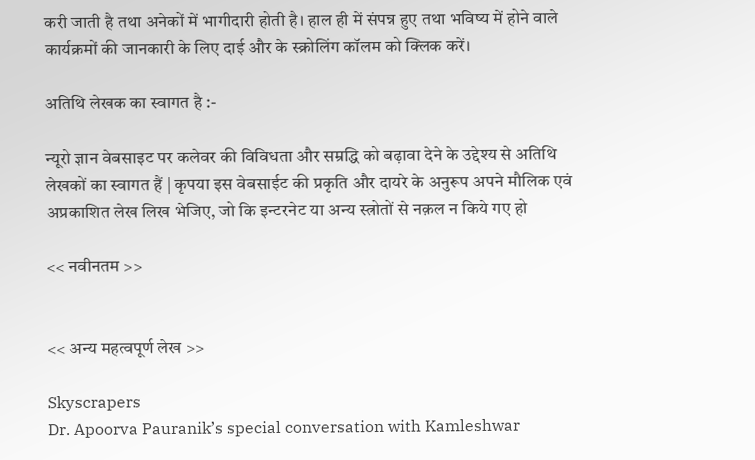करी जाती है तथा अनेकों में भागीदारी होती है। हाल ही में संपन्न हुए तथा भविष्य में होने वाले कार्यक्रमों की जानकारी के लिए दाई और के स्क्रोलिंग कॉलम को क्लिक करें।

अतिथि लेखक का स्वागत है :-

न्यूरो ज्ञान वेबसाइट पर कलेवर की विविधता और सम्रद्धि को बढ़ावा देने के उद्देश्य से अतिथि लेखकों का स्वागत हैं | कृपया इस वेबसाईट की प्रकृति और दायरे के अनुरूप अपने मौलिक एवं अप्रकाशित लेख लिख भेजिए, जो कि इन्टरनेट या अन्य स्त्रोतों से नक़ल न किये गए हो

<< नवीनतम >>


<< अन्य महत्वपूर्ण लेख >>

Skyscrapers
Dr. Apoorva Pauranik’s special conversation with Kamleshwar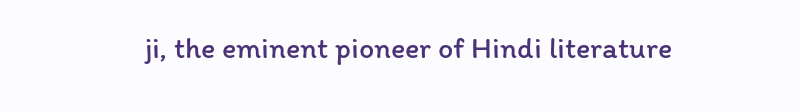ji, the eminent pioneer of Hindi literature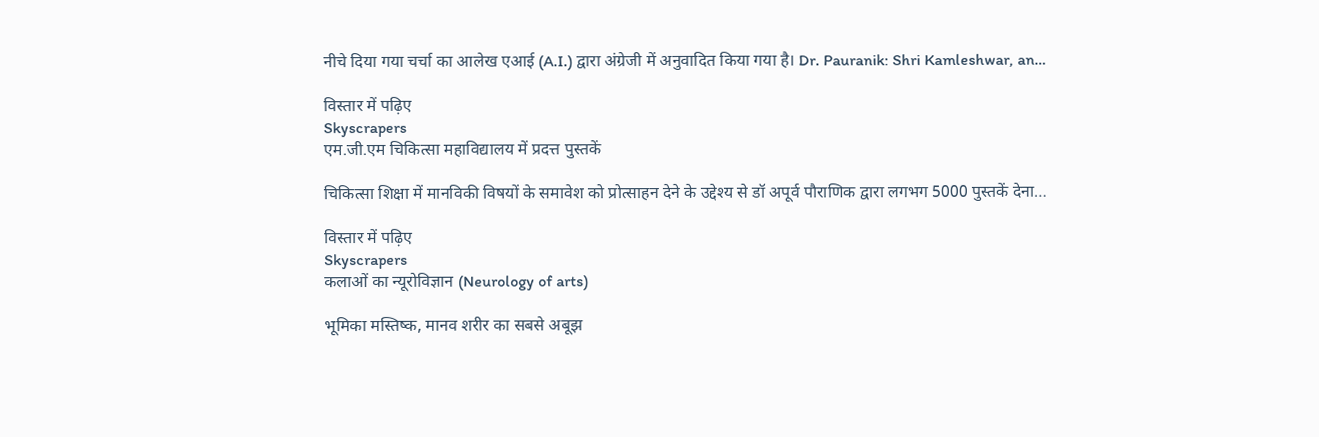नीचे दिया गया चर्चा का आलेख एआई (A.I.) द्वारा अंग्रेजी में अनुवादित किया गया है। Dr. Pauranik: Shri Kamleshwar, an…

विस्तार में पढ़िए
Skyscrapers
एम.जी.एम चिकित्सा महाविद्यालय में प्रदत्त पुस्तकें

चिकित्सा शिक्षा में मानविकी विषयों के समावेश को प्रोत्साहन देने के उद्देश्य से डॉ अपूर्व पौराणिक द्वारा लगभग 5000 पुस्तकें देना…

विस्तार में पढ़िए
Skyscrapers
कलाओं का न्यूरोविज्ञान (Neurology of arts)

भूमिका मस्तिष्क, मानव शरीर का सबसे अबूझ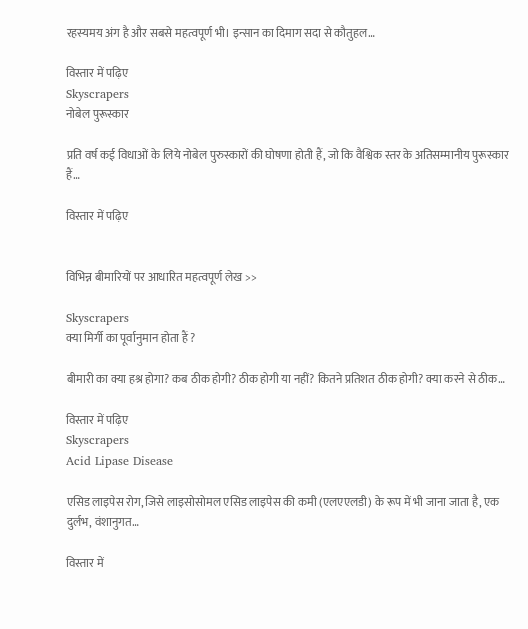रहस्यमय अंग है और सबसे महत्वपूर्ण भी। इन्सान का दिमाग सदा से कौतुहल…

विस्तार में पढ़िए
Skyscrapers
नोबेल पुरूस्कार

प्रति वर्ष कई विधाओं के लिये नोबेल पुरुस्कारों की घोषणा होती हैं, जो कि वैश्विक स्तर के अतिसम्मानीय पुरूस्कार हैं…

विस्तार में पढ़िए


विभिन्न बीमारियों पर आधारित महत्वपूर्ण लेख >>

Skyscrapers
क्या मिर्गी का पूर्वानुमान होता हैं ?

बीमारी का क्या हश्र होगा? कब ठीक होगी? ठीक होगी या नहीं? कितने प्रतिशत ठीक होगी? क्या करने से ठीक…

विस्तार में पढ़िए
Skyscrapers
Acid Lipase Disease

एसिड लाइपेस रोग, जिसे लाइसोसोमल एसिड लाइपेस की कमी (एलएएलडी) के रूप में भी जाना जाता है, एक दुर्लभ, वंशानुगत…

विस्तार में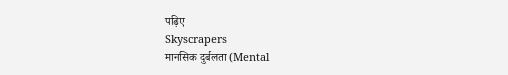पढ़िए
Skyscrapers
मानसिक दुर्बलता (Mental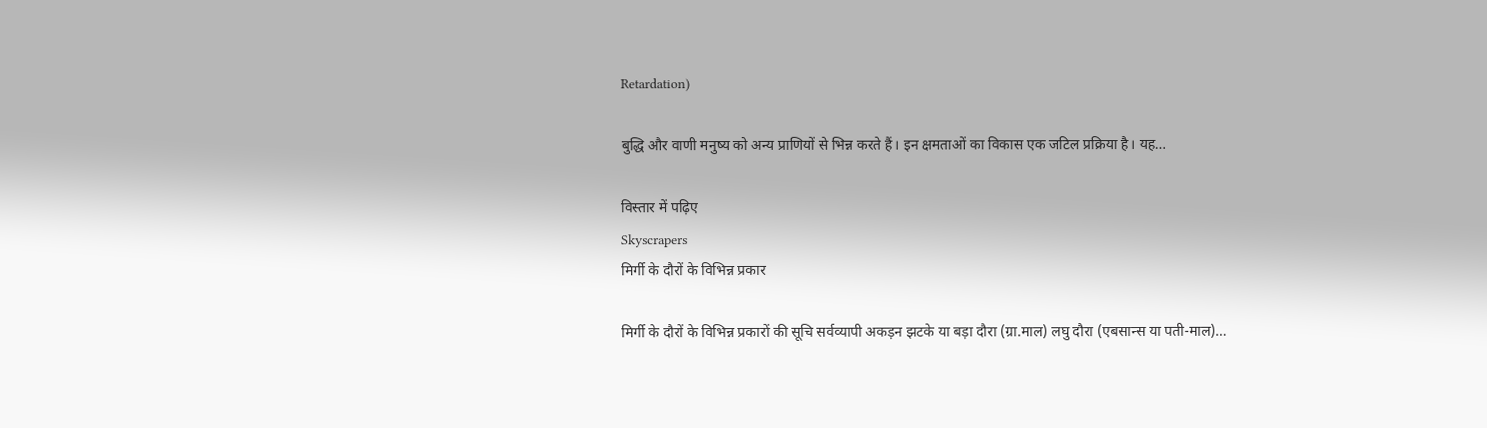Retardation)

बुद्धि और वाणी मनुष्य को अन्य प्राणियों से भिन्न करते हैं। इन क्षमताओं का विकास एक जटिल प्रक्रिया है। यह…

विस्तार में पढ़िए
Skyscrapers
मिर्गी के दौरों के विभिन्न प्रकार

मिर्गी के दौरों के विभिन्न प्रकारों की सूचि सर्वव्यापी अकड़न झटके या बड़ा दौरा (ग्रा.माल) लघु दौरा (एबसान्स या पती-माल)…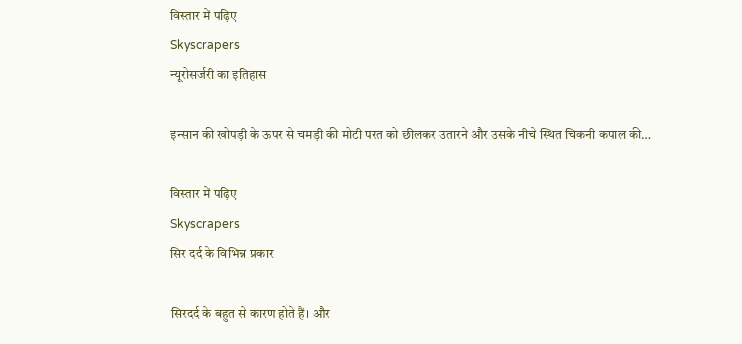विस्तार में पढ़िए
Skyscrapers
न्यूरोसर्जरी का इतिहास

इन्सान की खोपड़ी के ऊपर से चमड़ी की मोटी परत को छीलकर उतारने और उसके नीचे स्थित चिकनी कपाल की…

विस्तार में पढ़िए
Skyscrapers
सिर दर्द के विभिन्न प्रकार

सिरदर्द के बहुत से कारण होते हैं। और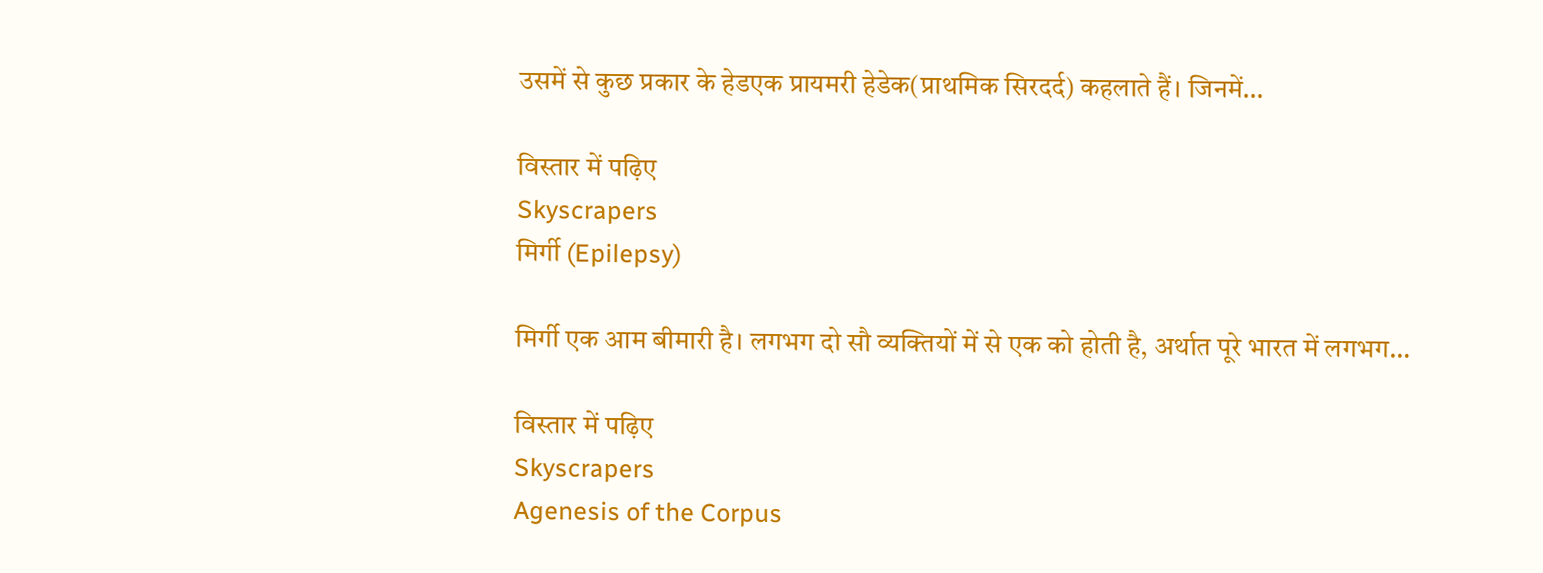उसमें से कुछ प्रकार के हेडएक प्रायमरी हेडेक(प्राथमिक सिरदर्द) कहलाते हैं। जिनमें…

विस्तार में पढ़िए
Skyscrapers
मिर्गी (Epilepsy)

मिर्गी एक आम बीमारी है। लगभग दो सौ व्यक्तियों में से एक को होती है, अर्थात पूरे भारत में लगभग…

विस्तार में पढ़िए
Skyscrapers
Agenesis of the Corpus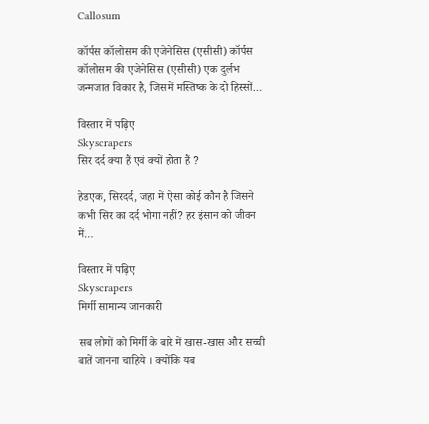Callosum

कॉर्पस कॉलोसम की एजेनेसिस (एसीसी) कॉर्पस कॉलोसम की एजेनेसिस (एसीसी) एक दुर्लभ जन्मजात विकार है, जिसमें मस्तिष्क के दो हिस्सों…

विस्तार में पढ़िए
Skyscrapers
सिर दर्द क्या हैं एवं क्यों होता हैं ?

हेडएक, सिरदर्द, जहा में ऐसा कोई कौन है जिसने कभी सिर का दर्द भोगा नहीं? हर इंसान को जीवन में…

विस्तार में पढ़िए
Skyscrapers
मिर्गी सामान्य जानकारी

सब लोगों को मिर्गी के बारे में खास-खास और सच्ची बातें जानना चाहिये । क्‍योंकि यब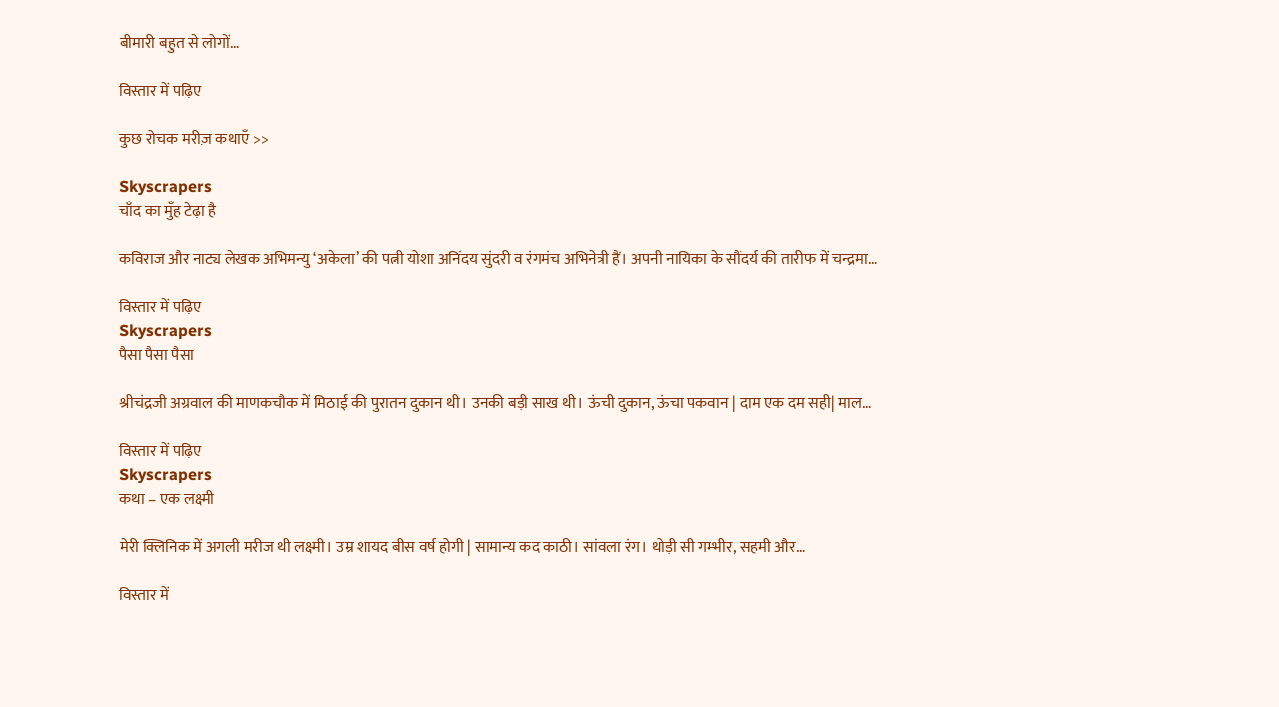बीमारी बहुत से लोगों…

विस्तार में पढ़िए

कुछ रोचक मरीज़ कथाएँ >>

Skyscrapers
चाँद का मुँह टेढ़ा है

कविराज और नाट्य लेखक अभिमन्यु ‘अकेला’ की पत्नी योशा अनिंदय सुंदरी व रंगमंच अभिनेत्री हैं। अपनी नायिका के सौंदर्य की तारीफ में चन्द्रमा…

विस्तार में पढ़िए
Skyscrapers
पैसा पैसा पैसा

श्रीचंद्रजी अग्रवाल की माणकचौक में मिठाई की पुरातन दुकान थी। उनकी बड़ी साख थी। ऊंची दुकान, ऊंचा पकवान | दाम एक दम सही| माल…

विस्तार में पढ़िए
Skyscrapers
कथा – एक लक्ष्मी

मेरी क्लिनिक में अगली मरीज थी लक्ष्मी। उम्र शायद बीस वर्ष होगी | सामान्य कद काठी। सांवला रंग। थोड़ी सी गम्भीर, सहमी और…

विस्तार में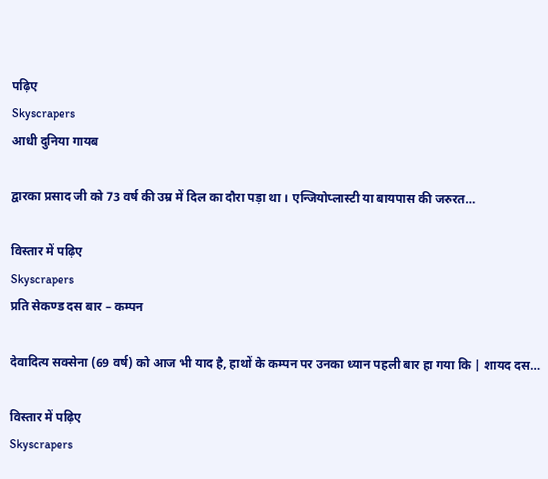पढ़िए
Skyscrapers
आधी दुनिया गायब

द्वारका प्रसाद जी को 73 वर्ष की उम्र में दिल का दौरा पड़ा था । एन्जियोप्लास्टी या बायपास की जरुरत…

विस्तार में पढ़िए
Skyscrapers
प्रति सेकण्ड दस बार – कम्पन

देवादित्य सक्सेना (69 वर्ष) को आज भी याद है, हाथों के कम्पन पर उनका ध्यान पहली बार हा गया कि | शायद दस…

विस्तार में पढ़िए
Skyscrapers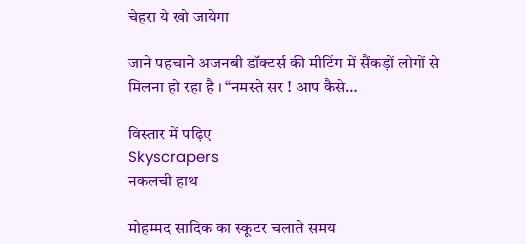चेहरा ये खो जायेगा

जाने पहचाने अजनबी डॉक्टर्स की मीटिंग में सैंकड़ों लोगों से मिलना हो रहा है । “नमस्ते सर ! आप कैसे…

विस्तार में पढ़िए
Skyscrapers
नकलची हाथ

मोहम्मद सादिक का स्कूटर चलाते समय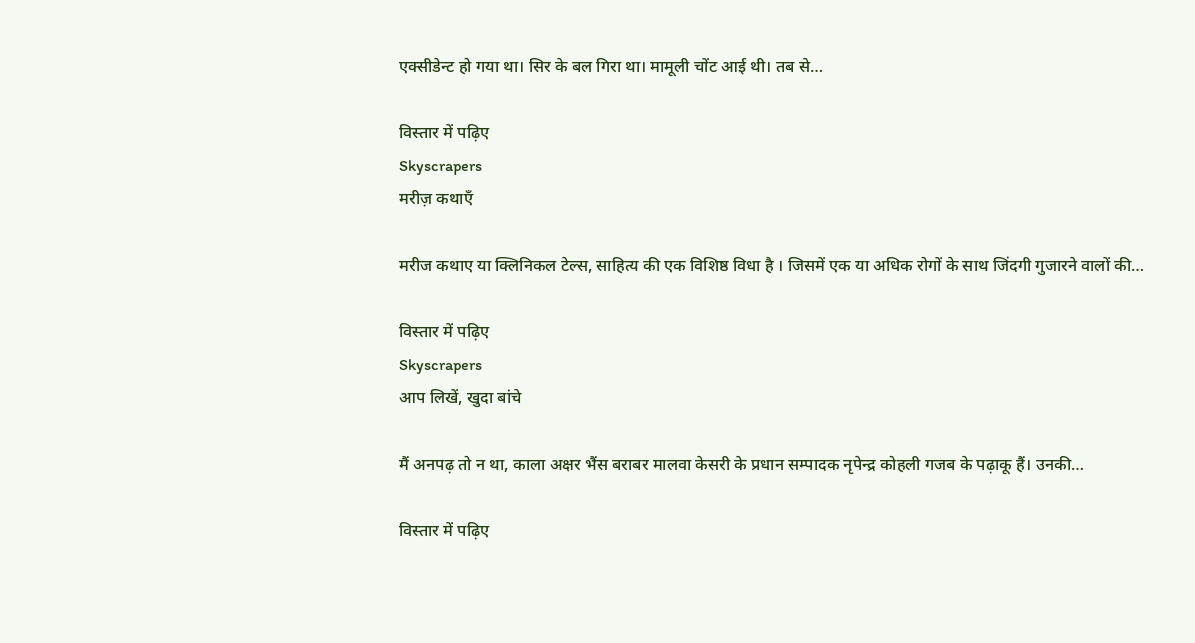एक्सीडेन्ट हो गया था। सिर के बल गिरा था। मामूली चोंट आई थी। तब से…

विस्तार में पढ़िए
Skyscrapers
मरीज़ कथाएँ

मरीज कथाए या क्लिनिकल टेल्स, साहित्य की एक विशिष्ठ विधा है । जिसमें एक या अधिक रोगों के साथ जिंदगी गुजारने वालों की…

विस्तार में पढ़िए
Skyscrapers
आप लिखें, खुदा बांचे

मैं अनपढ़ तो न था, काला अक्षर भैंस बराबर मालवा केसरी के प्रधान सम्पादक नृपेन्द्र कोहली गजब के पढ़ाकू हैं। उनकी…

विस्तार में पढ़िए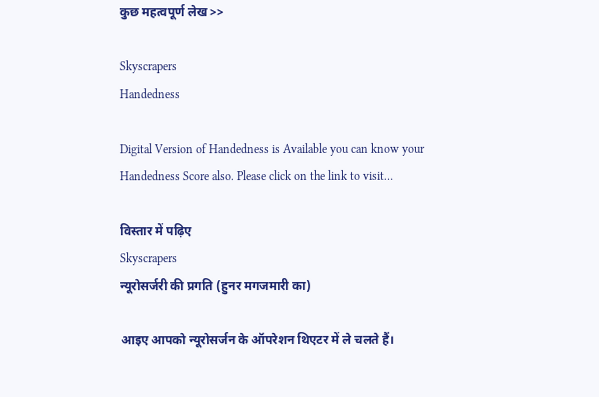कुछ महत्वपूर्ण लेख >>

Skyscrapers
Handedness

Digital Version of Handedness is Available you can know your Handedness Score also. Please click on the link to visit…

विस्तार में पढ़िए
Skyscrapers
न्यूरोसर्जरी की प्रगति (हुनर मगजमारी का)

आइए आपको न्यूरोसर्जन के ऑपरेशन थिएटर में ले चलते हैं।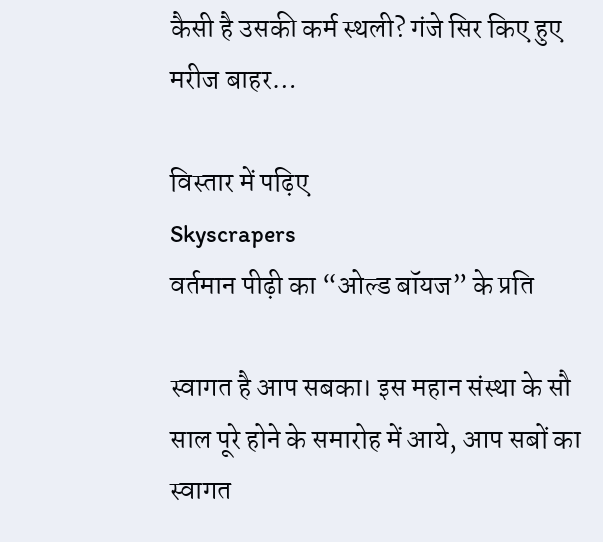कैसी है उसकी कर्म स्थली? गंजे सिर किए हुए मरीज बाहर…

विस्तार में पढ़िए
Skyscrapers
वर्तमान पीढ़ी का “ओल्ड बॉयज” के प्रति

स्वागत है आप सबका। इस महान संस्था के सौ साल पूरे होने के समारोह में आये, आप सबों का स्वागत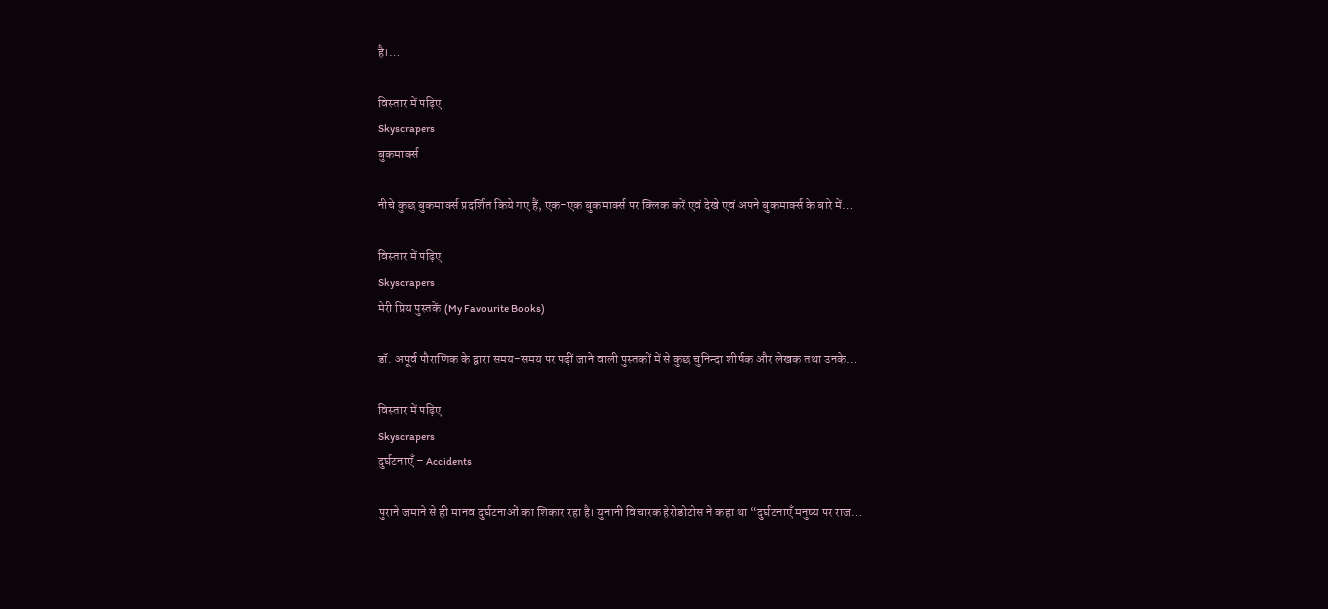है।…

विस्तार में पढ़िए
Skyscrapers
बुकमार्क्स

नीचे कुछ बुकमार्क्स प्रदर्शित किये गए हैं, एक-एक बुकमार्क्स पर क्लिक करें एवं देखे एवं अपने बुकमार्क्स के बारे में…

विस्तार में पढ़िए
Skyscrapers
मेरी प्रिय पुस्तकें (My Favourite Books)

डॉ. अपूर्व पौराणिक के द्वारा समय-समय पर पढ़ीं जाने वाली पुस्तकों में से कुछ चुनिन्दा शीर्षक और लेखक तथा उनके…

विस्तार में पढ़िए
Skyscrapers
दुर्घटनाएँ – Accidents

पुराने जमाने से ही मानव दुर्घटनाओं का शिकार रहा है। युनानी विचारक हेरोडोटोस ने कहा था “दुर्घटनाएँ मनुष्य पर राज…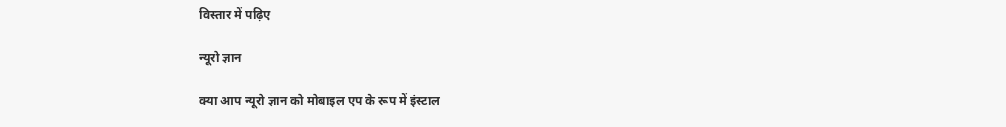विस्तार में पढ़िए

न्यूरो ज्ञान

क्या आप न्यूरो ज्ञान को मोबाइल एप के रूप में इंस्टाल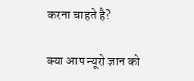करना चाहते है?

क्या आप न्यूरो ज्ञान को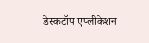डेस्कटॉप एप्लीकेशन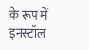के रूप में इनस्टॉल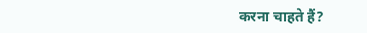करना चाहते हैं?